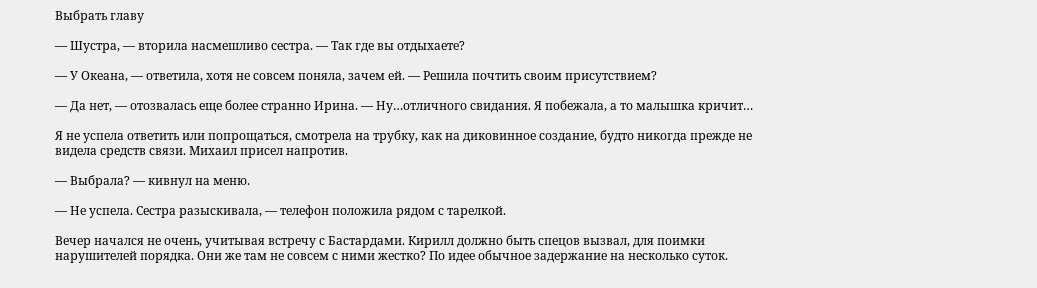Выбрать главу

— Шустра, — вторила насмешливо сестра. — Так где вы отдыхаете?

— У Океана, — ответила, хотя не совсем поняла, зачем ей. — Решила почтить своим присутствием?

— Да нет, — отозвалась еще более странно Ирина. — Ну…отличного свидания. Я побежала, а то малышка кричит…

Я не успела ответить или попрощаться, смотрела на трубку, как на диковинное создание, будто никогда прежде не видела средств связи. Михаил присел напротив.

— Выбрала? — кивнул на меню.

— Не успела. Сестра разыскивала, — телефон положила рядом с тарелкой.

Вечер начался не очень, учитывая встречу с Бастардами. Кирилл должно быть спецов вызвал, для поимки нарушителей порядка. Они же там не совсем с ними жестко? По идее обычное задержание на несколько суток.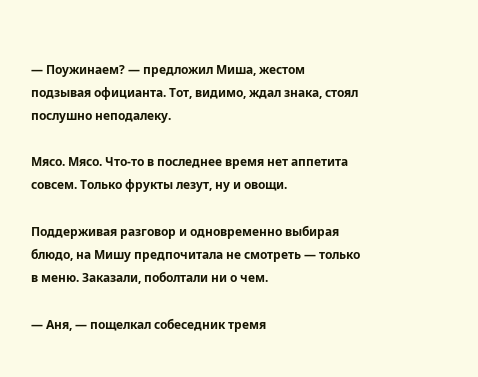— Поужинаем? — предложил Миша, жестом подзывая официанта. Тот, видимо, ждал знака, стоял послушно неподалеку.

Мясо. Мясо. Что-то в последнее время нет аппетита совсем. Только фрукты лезут, ну и овощи.

Поддерживая разговор и одновременно выбирая блюдо, на Мишу предпочитала не смотреть — только в меню. Заказали, поболтали ни о чем.

— Аня, — пощелкал собеседник тремя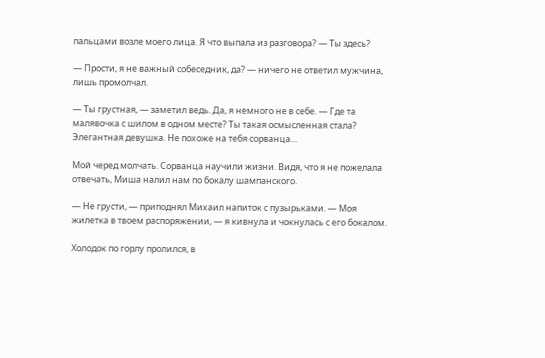пальцами возле моего лица. Я что выпала из разговора? — Ты здесь?

— Прости, я не важный собеседник, да? — ничего не ответил мужчина, лишь промолчал.

— Ты грустная, — заметил ведь. Да, я немного не в себе. — Где та малявочка с шилом в одном месте? Ты такая осмысленная стала? Элегантная девушка. Не похоже на тебя сорванца…

Мой черед молчать. Сорванца научили жизни. Видя, что я не пожелала отвечать, Миша налил нам по бокалу шампанского.

— Не грусти, — приподнял Михаил напиток с пузырьками. — Моя жилетка в твоем распоряжении, — я кивнула и чокнулась с его бокалом.

Холодок по горлу пролился, в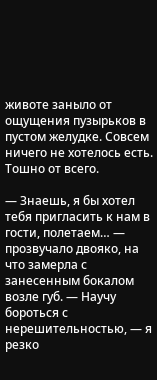животе заныло от ощущения пузырьков в пустом желудке. Совсем ничего не хотелось есть. Тошно от всего.

— Знаешь, я бы хотел тебя пригласить к нам в гости, полетаем… — прозвучало двояко, на что замерла с занесенным бокалом возле губ. — Научу бороться с нерешительностью, — я резко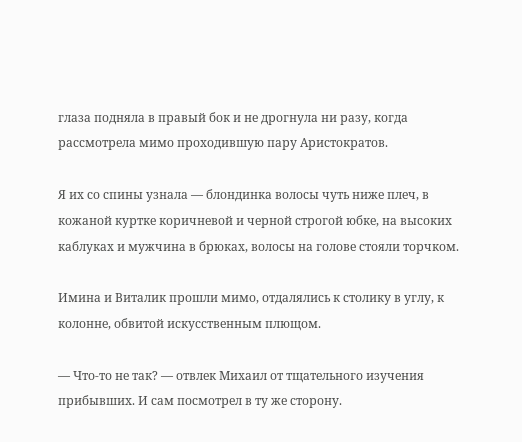глаза подняла в правый бок и не дрогнула ни разу, когда рассмотрела мимо проходившую пару Аристократов.

Я их со спины узнала — блондинка волосы чуть ниже плеч, в кожаной куртке коричневой и черной строгой юбке, на высоких каблуках и мужчина в брюках, волосы на голове стояли торчком.

Имина и Виталик прошли мимо, отдалялись к столику в углу, к колонне, обвитой искусственным плющом.

— Что-то не так? — отвлек Михаил от тщательного изучения прибывших. И сам посмотрел в ту же сторону.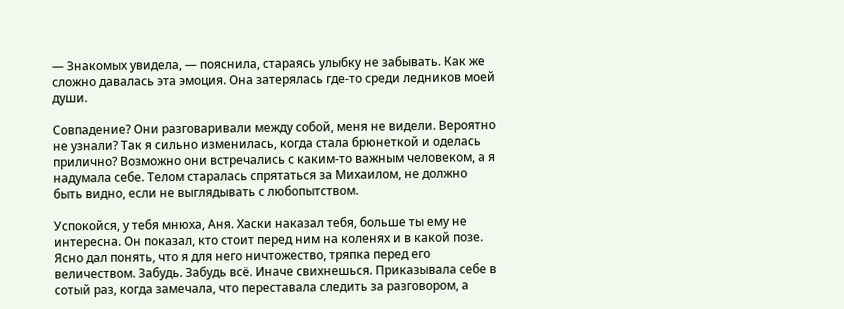— Знакомых увидела, — пояснила, стараясь улыбку не забывать. Как же сложно давалась эта эмоция. Она затерялась где-то среди ледников моей души.

Совпадение? Они разговаривали между собой, меня не видели. Вероятно не узнали? Так я сильно изменилась, когда стала брюнеткой и оделась прилично? Возможно они встречались с каким-то важным человеком, а я надумала себе. Телом старалась спрятаться за Михаилом, не должно быть видно, если не выглядывать с любопытством.

Успокойся, у тебя мнюха, Аня. Хаски наказал тебя, больше ты ему не интересна. Он показал, кто стоит перед ним на коленях и в какой позе. Ясно дал понять, что я для него ничтожество, тряпка перед его величеством. Забудь. Забудь всё. Иначе свихнешься. Приказывала себе в сотый раз, когда замечала, что переставала следить за разговором, а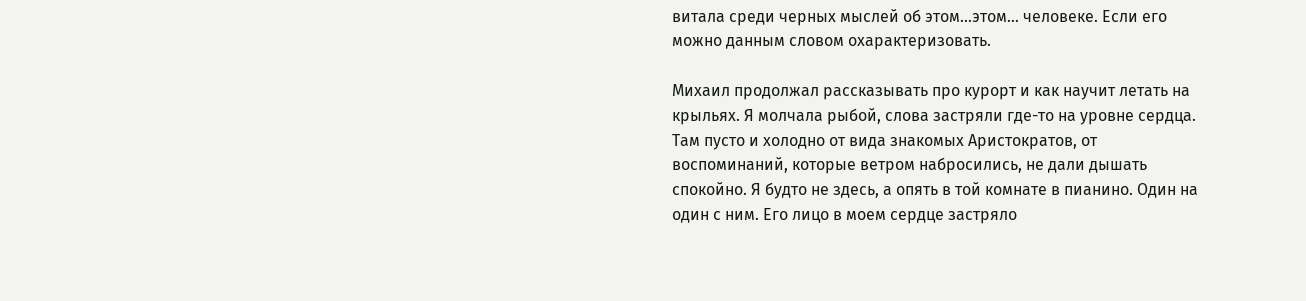витала среди черных мыслей об этом…этом… человеке. Если его можно данным словом охарактеризовать.

Михаил продолжал рассказывать про курорт и как научит летать на крыльях. Я молчала рыбой, слова застряли где-то на уровне сердца. Там пусто и холодно от вида знакомых Аристократов, от воспоминаний, которые ветром набросились, не дали дышать спокойно. Я будто не здесь, а опять в той комнате в пианино. Один на один с ним. Его лицо в моем сердце застряло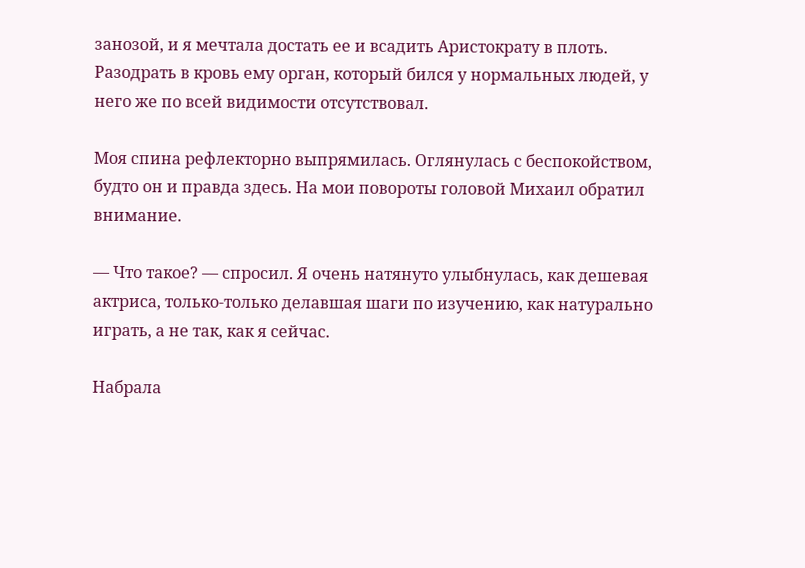занозой, и я мечтала достать ее и всадить Аристократу в плоть. Разодрать в кровь ему орган, который бился у нормальных людей, у него же по всей видимости отсутствовал.

Моя спина рефлекторно выпрямилась. Оглянулась с беспокойством, будто он и правда здесь. На мои повороты головой Михаил обратил внимание.

— Что такое? — спросил. Я очень натянуто улыбнулась, как дешевая актриса, только-только делавшая шаги по изучению, как натурально играть, а не так, как я сейчас.

Набрала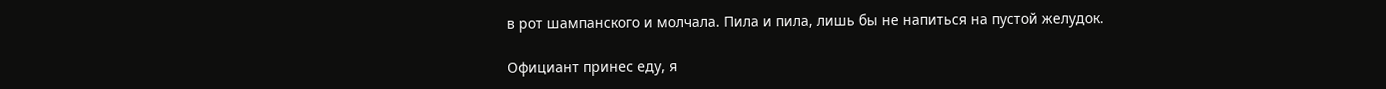в рот шампанского и молчала. Пила и пила, лишь бы не напиться на пустой желудок.

Официант принес еду, я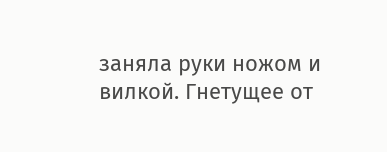заняла руки ножом и вилкой. Гнетущее от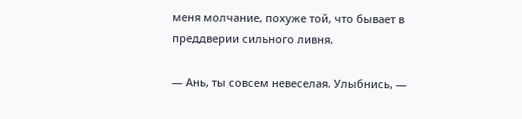меня молчание, похуже той, что бывает в преддверии сильного ливня.

— Ань, ты совсем невеселая. Улыбнись, —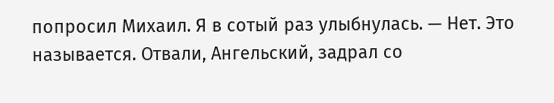попросил Михаил. Я в сотый раз улыбнулась. — Нет. Это называется. Отвали, Ангельский, задрал со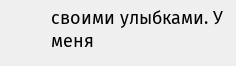своими улыбками. У меня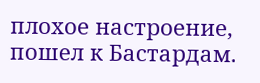плохое настроение, пошел к Бастардам.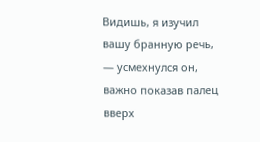Видишь, я изучил вашу бранную речь, — усмехнулся он, важно показав палец вверх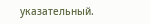указательный.